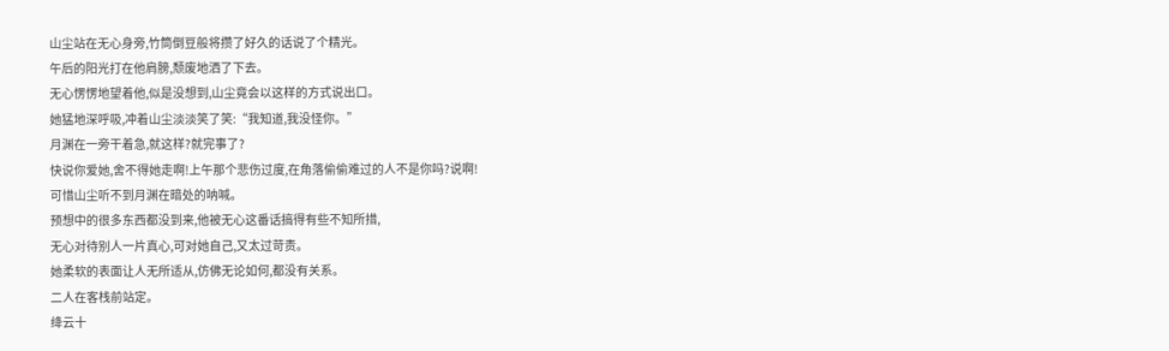山尘站在无心身旁,竹筒倒豆般将攒了好久的话说了个精光。
午后的阳光打在他肩膀,颓废地洒了下去。
无心愣愣地望着他,似是没想到,山尘竟会以这样的方式说出口。
她猛地深呼吸,冲着山尘淡淡笑了笑:“我知道,我没怪你。”
月渊在一旁干着急,就这样?就完事了?
快说你爱她,舍不得她走啊!上午那个悲伤过度,在角落偷偷难过的人不是你吗?说啊!
可惜山尘听不到月渊在暗处的呐喊。
预想中的很多东西都没到来,他被无心这番话搞得有些不知所措,
无心对待别人一片真心,可对她自己,又太过苛责。
她柔软的表面让人无所适从,仿佛无论如何,都没有关系。
二人在客栈前站定。
绛云十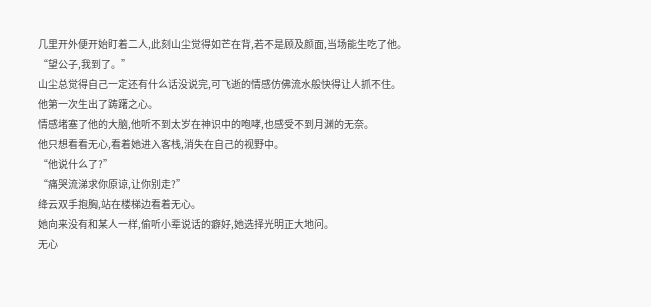几里开外便开始盯着二人,此刻山尘觉得如芒在背,若不是顾及颜面,当场能生吃了他。
“望公子,我到了。”
山尘总觉得自己一定还有什么话没说完,可飞逝的情感仿佛流水般快得让人抓不住。
他第一次生出了踌躇之心。
情感堵塞了他的大脑,他听不到太岁在神识中的咆哮,也感受不到月渊的无奈。
他只想看看无心,看着她进入客栈,消失在自己的视野中。
“他说什么了?”
“痛哭流涕求你原谅,让你别走?”
绛云双手抱胸,站在楼梯边看着无心。
她向来没有和某人一样,偷听小辈说话的癖好,她选择光明正大地问。
无心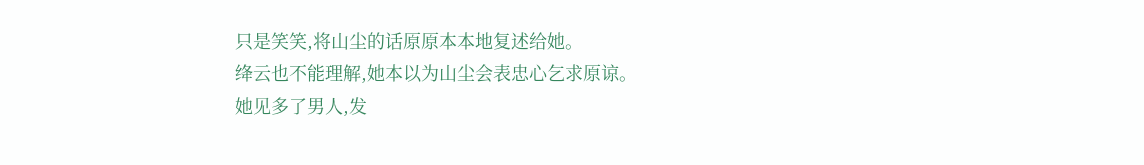只是笑笑,将山尘的话原原本本地复述给她。
绛云也不能理解,她本以为山尘会表忠心乞求原谅。
她见多了男人,发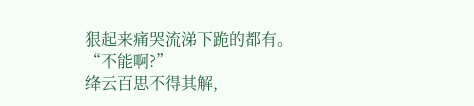狠起来痛哭流涕下跪的都有。
“不能啊?”
绛云百思不得其解,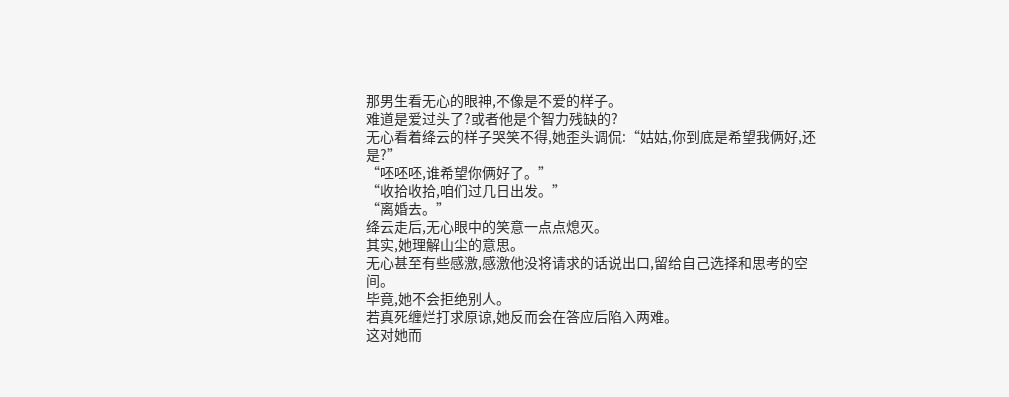那男生看无心的眼神,不像是不爱的样子。
难道是爱过头了?或者他是个智力残缺的?
无心看着绛云的样子哭笑不得,她歪头调侃:“姑姑,你到底是希望我俩好,还是?”
“呸呸呸,谁希望你俩好了。”
“收拾收拾,咱们过几日出发。”
“离婚去。”
绛云走后,无心眼中的笑意一点点熄灭。
其实,她理解山尘的意思。
无心甚至有些感激,感激他没将请求的话说出口,留给自己选择和思考的空间。
毕竟,她不会拒绝别人。
若真死缠烂打求原谅,她反而会在答应后陷入两难。
这对她而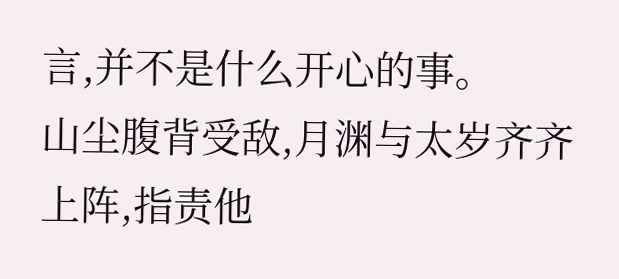言,并不是什么开心的事。
山尘腹背受敌,月渊与太岁齐齐上阵,指责他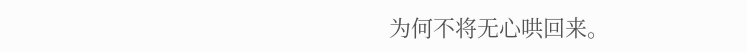为何不将无心哄回来。